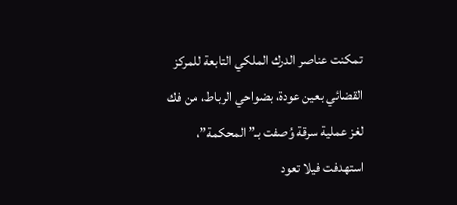تمكنت عناصر الدرك الملكي التابعة للمركز القضائي بعين عودة، بضواحي الرباط، من فك لغز عملية سرقة وُصفت بـ”المحكمة”، استهدفت فيلا تعود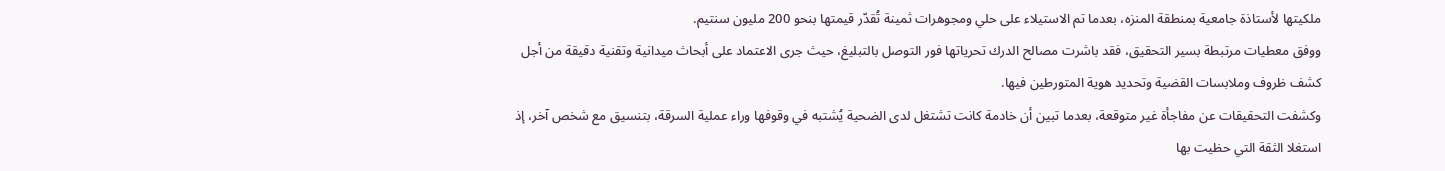ملكيتها لأستاذة جامعية بمنطقة المنزه، بعدما تم الاستيلاء على حلي ومجوهرات ثمينة تُقدّر قيمتها بنحو 200 مليون سنتيم.
ووفق معطيات مرتبطة بسير التحقيق، فقد باشرت مصالح الدرك تحرياتها فور التوصل بالتبليغ، حيث جرى الاعتماد على أبحاث ميدانية وتقنية دقيقة من أجل كشف ظروف وملابسات القضية وتحديد هوية المتورطين فيها.
وكشفت التحقيقات عن مفاجأة غير متوقعة، بعدما تبين أن خادمة كانت تشتغل لدى الضحية يُشتبه في وقوفها وراء عملية السرقة، بتنسيق مع شخص آخر، إذ استغلا الثقة التي حظيت بها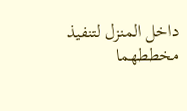داخل المنزل لتنفيذ مخططهما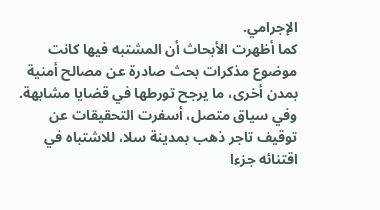الإجرامي.
كما أظهرت الأبحاث أن المشتبه فيها كانت موضوع مذكرات بحث صادرة عن مصالح أمنية بمدن أخرى، ما يرجح تورطها في قضايا مشابهة.
وفي سياق متصل، أسفرت التحقيقات عن توقيف تاجر ذهب بمدينة سلا، للاشتباه في اقتنائه جزءا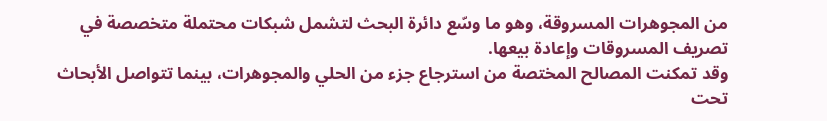من المجوهرات المسروقة، وهو ما وسّع دائرة البحث لتشمل شبكات محتملة متخصصة في تصريف المسروقات وإعادة بيعها.
وقد تمكنت المصالح المختصة من استرجاع جزء من الحلي والمجوهرات، بينما تتواصل الأبحاث تحت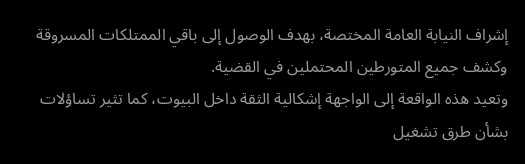إشراف النيابة العامة المختصة، بهدف الوصول إلى باقي الممتلكات المسروقة وكشف جميع المتورطين المحتملين في القضية.
وتعيد هذه الواقعة إلى الواجهة إشكالية الثقة داخل البيوت، كما تثير تساؤلات بشأن طرق تشغيل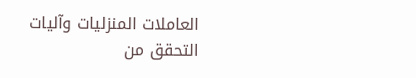العاملات المنزليات وآليات التحقق من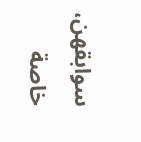سوابقهن، خاصة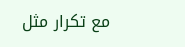مع تكرار مثل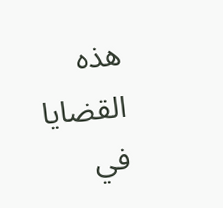هذه القضايا في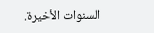السنوات الأخيرة.